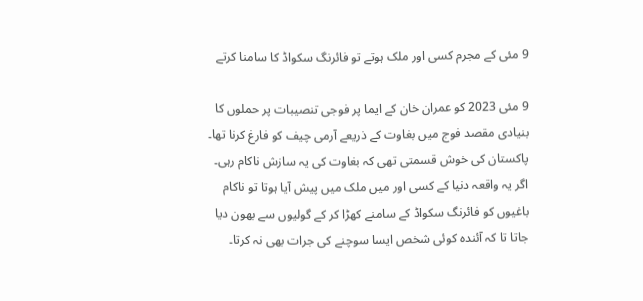9 مئی کے مجرم کسی اور ملک ہوتے تو فائرنگ سکواڈ کا سامنا کرتے

9 مئی 2023 کو عمران خان کے ایما پر فوجی تنصیبات پر حملوں کا بنیادی مقصد فوج میں بغاوت کے ذریعے آرمی چیف کو فارغ کرنا تھا۔ پاکستان کی خوش قسمتی تھی کہ بغاوت کی یہ سازش ناکام رہی۔ اگر یہ واقعہ دنیا کے کسی اور میں ملک میں پیش آیا ہوتا تو ناکام باغیوں کو فائرنگ سکواڈ کے سامنے کھڑا کر کے گولیوں سے بھون دیا جاتا تا کہ آئندہ کوئی شخص ایسا سوچنے کی جرات بھی نہ کرتا۔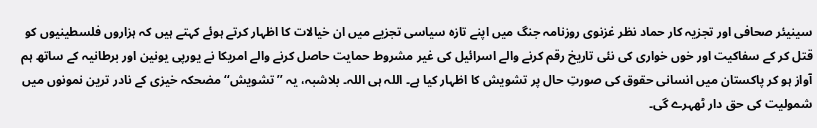سینیئر صحافی اور تجزیہ کار حماد نظر غزنوی روزنامہ جنگ میں اپنے تازہ سیاسی تجزیے میں ان خیالات کا اظہار کرتے ہوئے کہتے ہیں کہ ہزاروں فلسطینیوں کو قتل کر کے سفاکیت اور خوں خواری کی نئی تاریخ رقم کرنے والے اسرائیل کی غیر مشروط حمایت حاصل کرنے والے امریکا نے یورپی یونین اور برطانیہ کے ساتھ ہم آواز ہو کر پاکستان میں انسانی حقوق کی صورتِ حال پر تشویش کا اظہار کیا ہے۔ اللہ ہی اللہ۔ بلاشبہ، یہ ’’تشویش‘‘ مضحکہ خیزی کے نادر ترین نمونوں میں شمولیت کی حق دار ٹھہرے گی۔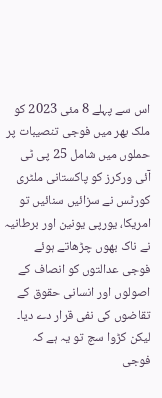اس سے پہلے 8 مئی 2023 کو ملک بھر میں فوجی تنصیبات پر حملوں میں شامل 25 پی ٹی آئی ورکرز کو پاکستانی ملٹری کورٹس نے سزائیں سنائیں تو امریکا، یورپی یونین اور برطانیہ نے ناک بھوں چڑھاتے ہوئے فوجی عدالتوں کو انصاف کے اصولوں اور انسانی حقوق کے تقاضوں کی نفی قرار دے دیا۔ لیکن کڑوا سچ تو یہ ہے کہ فوجی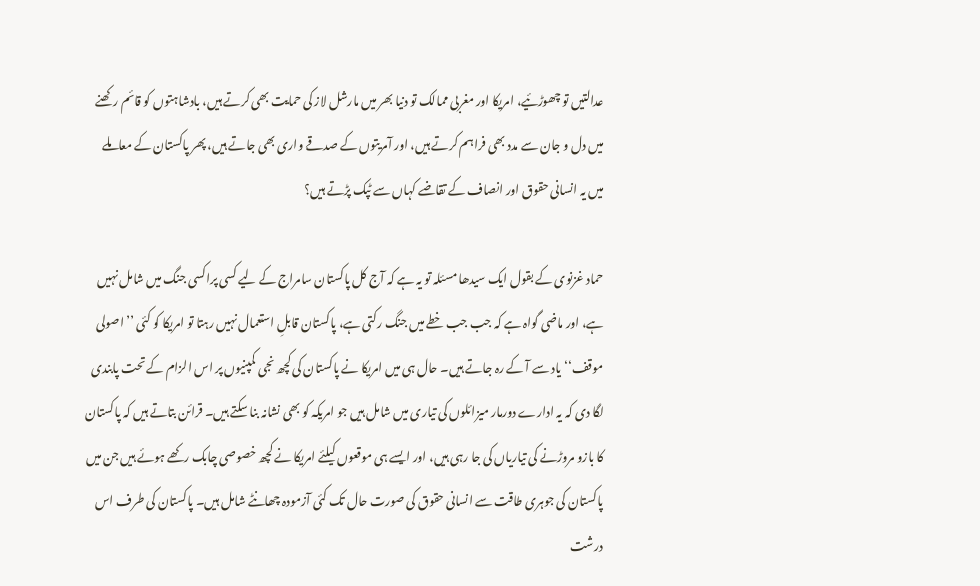عدالتیں تو چھوڑئیے، امریکا اور مغربی ممالک تو دنیا بھر میں مارشل لاز کی حمایت بھی کرتے ہیں، بادشاہتوں کو قائم رکھنے میں دل و جان سے مدد بھی فراہم کرتے ہیں، اور آمریتوں کے صدقے واری بھی جاتے ہیں، پھر پاکستان کے معاملے میں یہ انسانی حقوق اور انصاف کے تقاضے کہاں سے ٹپک پڑتے ہیں؟

حماد غزنوی کے بقول ایک سیدھا مسئلہ تو یہ ہے کہ آج کل پاکستان سامراج کے لیے کسی پراکسی جنگ میں شامل نہیں ہے، اور ماضی گواہ ہے کہ جب جب خطے میں جنگ رکتی ہے، پاکستان قابلِ استعمال نہیں رہتا تو امریکا کو کئی ’’اصولی موقف‘‘ یاد سے آ کے رہ جاتے ہیں۔ حال ہی میں امریکا نے پاکستان کی کچھ نجی کمپنیوں پر اس الزام کے تحت پابندی لگا دی کہ یہ ادارے دورمار میزائلوں کی تیاری میں شامل ہیں جو امریکہ کو بھی نشانہ بنا سکتے ہیں۔ قرائن بتاتے ہیں کہ پاکستان کا بازو مروڑنے کی تیاریاں کی جا رہی ہیں، اور ایسے ہی موقعوں کیلئے امریکا نے کچھ خصوصی چابک رکھے ہوئے ہیں جن میں پاکستان کی جوہری طاقت سے انسانی حقوق کی صورت حال تک کئی آزمودہ چھانٹے شامل ہیں۔ پاکستان کی طرف اس درشت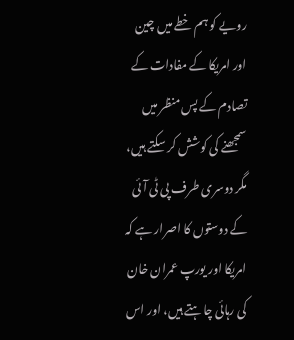رویے کو ہم خطے میں چین اور امریکا کے مفادات کے تصادم کے پس منظر میں سمجھنے کی کوشش کر سکتے ہیں، مگر دوسری طرف پی ٹی آئی کے دوستوں کا اصرار ہے کہ امریکا اور یورپ عمران خان کی رہائی چاہتے ہیں، اور اس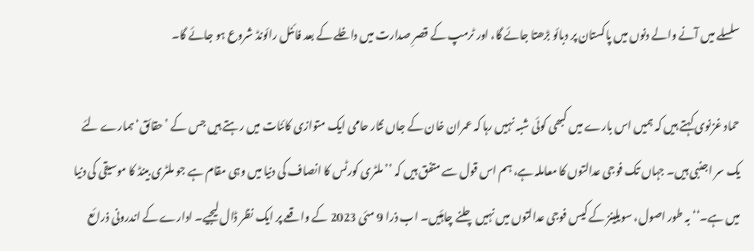سلسلے میں آنے والے دنوں میں پاکستان پر دبائو بڑھتا جائے گا، اور ٹرمپ کے قصرِ صدارت میں داخلے کے بعد فائنل رائونڈ شروع ہو جائے گا۔

حماد غزنوی کہتے ہیں کہ ہمیں اس بارے میں کبھی کوئی شبہ نہیں رہا کہ عمران خان کے جاں نثار حامی ایک متوازی کائنات میں رہتے ہیں جس کے ’حقائق‘ ہمارے لئے یک سر اجنبی ہیں۔ جہاں تک فوجی عدالتوں کا معاملہ ہے، ہم اس قول سے متفق ہیں کہ ’’ملٹری کورٹس کا انصاف کی دنیا میں وہی مقام ہے جو ملٹری بینڈ کا موسیقی کی دنیا میں ہے۔‘‘ بہ طور اصول، سویلینز کے کیس فوجی عدالتوں میں نہیں چلنے چاہئیں۔ اب ذرا 9 مئی 2023 کے واقعے پر ایک نظر ڈال لیجیے۔ ادارے کے اندرونی ذرائع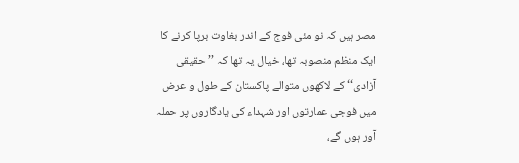مصر ہیں کہ نو مئی فوج کے اندر بغاوت برپا کرنے کا ایک منظم منصوبہ تھا، خیال یہ تھا کہ ’’حقیقی آزادی‘‘ کے لاکھوں متوالے پاکستان کے طول و عرض میں فوجی عمارتوں اور شہداء کی یادگاروں پر حملہ آور ہوں گے،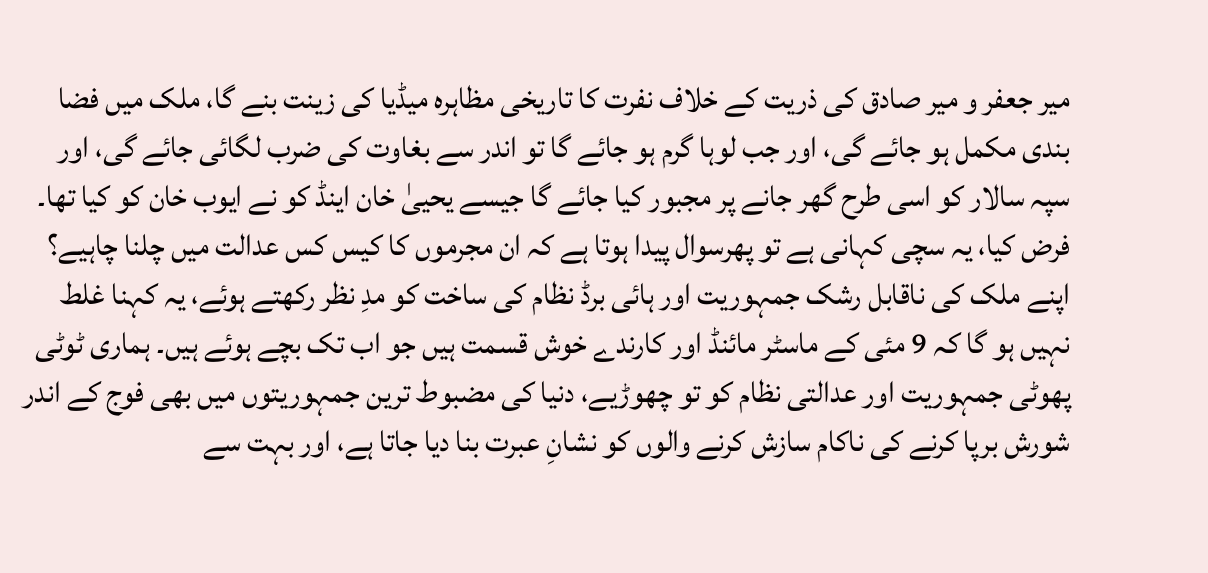میر جعفر و میر صادق کی ذریت کے خلاف نفرت کا تاریخی مظاہرہ میڈیا کی زینت بنے گا، ملک میں فضا بندی مکمل ہو جائے گی، اور جب لوہا گرم ہو جائے گا تو اندر سے بغاوت کی ضرب لگائی جائے گی، اور سپہ سالار کو اسی طرح گھر جانے پر مجبور کیا جائے گا جیسے یحییٰ خان اینڈ کو نے ایوب خان کو کیا تھا۔ فرض کیا، یہ سچی کہانی ہے تو پھرسوال پیدا ہوتا ہے کہ ان مجرموں کا کیس کس عدالت میں چلنا چاہیے؟ اپنے ملک کی ناقابل رشک جمہوریت اور ہائی برڈ نظام کی ساخت کو مدِ نظر رکھتے ہوئے، یہ کہنا غلط نہیں ہو گا کہ 9 مئی کے ماسٹر مائنڈ اور کارندے خوش قسمت ہیں جو اب تک بچے ہوئے ہیں۔ ہماری ٹوٹی پھوٹی جمہوریت اور عدالتی نظام کو تو چھوڑیے، دنیا کی مضبوط ترین جمہوریتوں میں بھی فوج کے اندر شورش برپا کرنے کی ناکام سازش کرنے والوں کو نشانِ عبرت بنا دیا جاتا ہے، اور بہت سے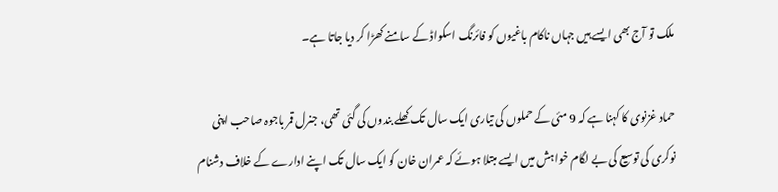ملک تو آج بھی ایسے ہیں جہاں ناکام باغیوں کو فائرنگ اسکواڈ کے سامنے کھڑا کر دیا جاتا ہے۔

حماد غزنوی کا کہنا ہے کہ 9 مئی کے حملوں کی تیاری ایک سال تک کھلے بندوں کی گئی تھی، جنرل قمر باجوہ صاحب اپنی نوکری کی توسیع کی بے لگام خواہش میں ایسے مبتلا ہوئے کہ عمران خان کو ایک سال تک اپنے ادارے کے خلاف دشنام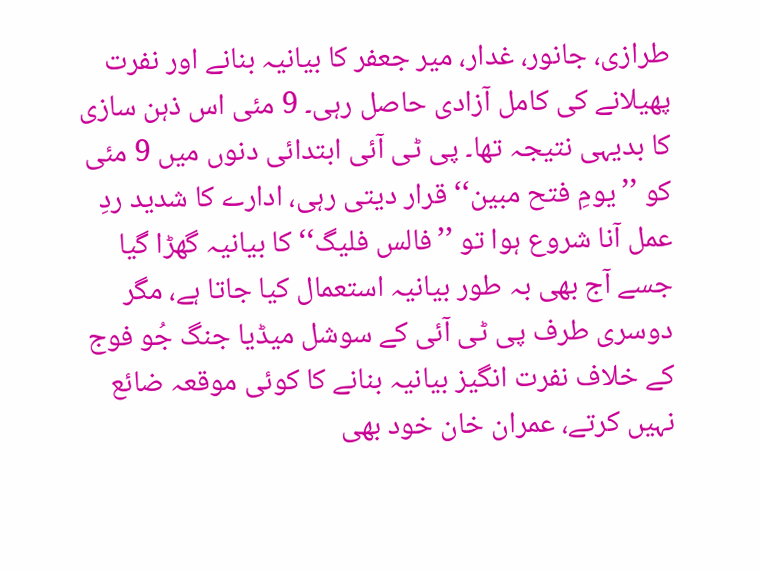طرازی، جانور، غدار، میر جعفر کا بیانیہ بنانے اور نفرت پھیلانے کی کامل آزادی حاصل رہی۔ 9 مئی اس ذہن سازی کا بدیہی نتیجہ تھا۔ پی ٹی آئی ابتدائی دنوں میں 9 مئی کو ’’یومِ فتح مبین‘‘ قرار دیتی رہی، ادارے کا شدید ردِ عمل آنا شروع ہوا تو ’’فالس فلیگ‘‘ کا بیانیہ گھڑا گیا جسے آج بھی بہ طور بیانیہ استعمال کیا جاتا ہے، مگر دوسری طرف پی ٹی آئی کے سوشل میڈیا جنگ جُو فوج کے خلاف نفرت انگیز بیانیہ بنانے کا کوئی موقعہ ضائع نہیں کرتے، عمران خان خود بھی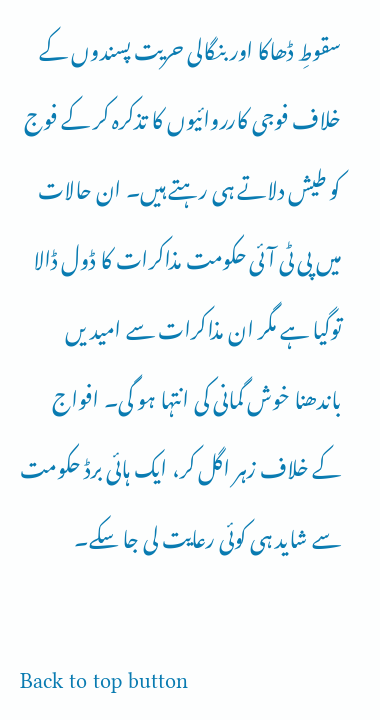سقوطِ ڈھاکا اور بنگالی حریت پسندوں کے خلاف فوجی کارروائیوں کا تذکرہ کر کے فوج کو طیش دلاتے ہی رہتے ہیں۔ ان حالات میں پی ٹی آئی حکومت مذاکرات کا ڈول ڈالا توگیا ہے مگر ان مذاکرات سے امید یں باندھنا خوش گمانی کی انتہا ہو گی۔ افواج کے خلاف زہر اگل کر، ایک ہائی برڈ حکومت سے شاید ہی کوئی رعایت لی جا سکے۔

Back to top button